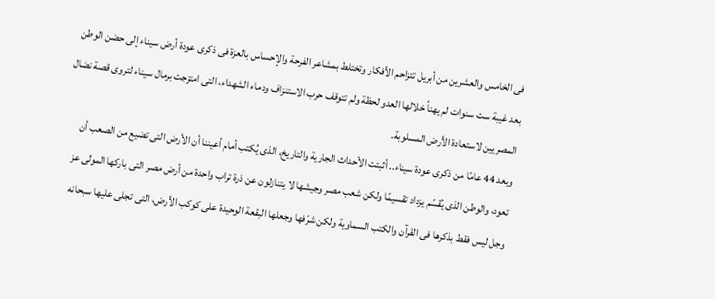فى الخامس والعشرين من أبريل تتزاحم الأفكار وتختلط بمشاعر الفرحة والإحساس بالعزة فى ذكرى عودة أرض سيناء إلى حضن الوطن بعد غيبة ست سنوات لم يهنأ خلالها العدو لحظة ولم تتوقف حرب الاستنزاف ودماء الشهداء، التى امتزجت برمال سيناء لتروى قصة نضال المصريين لاستعادة الأرض المسلوبة.
وبعد 44 عامًا من ذكرى عودة سيناء.. أثبتت الأحداث الجارية والتاريخ، الذى يُكتب أمام أعيننا أن الأرض التى تضيع من الصعب أن تعود، والوطن الذى يُقسّم يزداد تقسيمًا ولكن شعب مصر وجيشها لا يتنازلون عن ذرة تراب واحدة من أرض مصر التى باركها المولى عز وجل ليس فقط بذكرها فى القرآن والكتب السماوية ولكن شرّفها وجعلها البقعة الوحيدة على كوكب الأرض، التى تجلى عليها سبحانه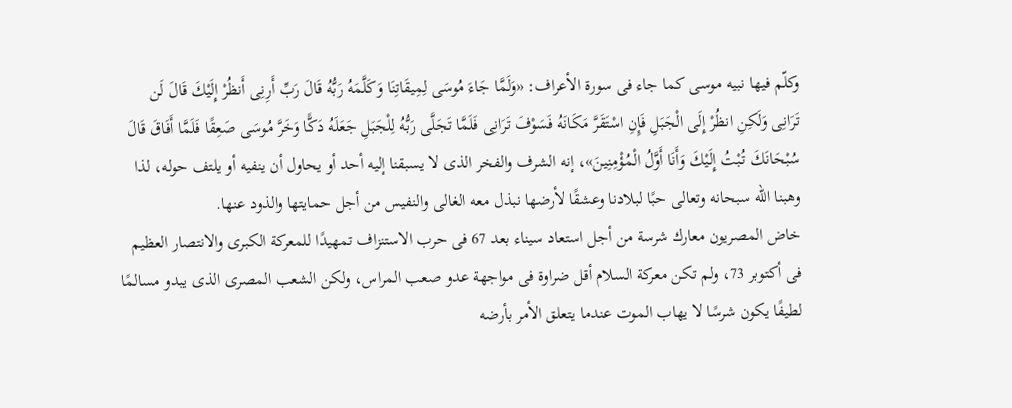وكلّم فيها نبيه موسى كما جاء فى سورة الأعراف: «وَلَمَّا جَاءَ مُوسَى لِمِيقَاتِنَا وَكَلَّمَهُ رَبُّهُ قَالَ رَبِّ أَرِنِى أَنظُرْ إِلَيْكَ قَالَ لَن تَرَانِى وَلَكِنِ انظُرْ إِلَى الْجَبَلِ فَإِنِ اسْتَقَرَّ مَكَانَهُ فَسَوْفَ تَرَانِى فَلَمَّا تَجَلَّى رَبُّهُ لِلْجَبَلِ جَعَلَهُ دَكًّا وَخَرَّ مُوسَى صَعِقًا فَلَمَّا أَفَاقَ قَالَ سُبْحَانَكَ تُبْتُ إِلَيْكَ وَأَنَا أَوَّلُ الْمُؤْمِنِينَ»، إنه الشرف والفخر الذى لا يسبقنا إليه أحد أو يحاول أن ينفيه أو يلتف حوله، لذا وهبنا الله سبحانه وتعالى حبًا لبلادنا وعشقًا لأرضها نبذل معه الغالى والنفيس من أجل حمايتها والذود عنها.
خاض المصريون معارك شرسة من أجل استعاد سيناء بعد 67 فى حرب الاستنزاف تمهيدًا للمعركة الكبرى والانتصار العظيم فى أكتوبر 73، ولم تكن معركة السلام أقل ضراوة فى مواجهة عدو صعب المراس، ولكن الشعب المصرى الذى يبدو مسالمًا لطيفًا يكون شرسًا لا يهاب الموت عندما يتعلق الأمر بأرضه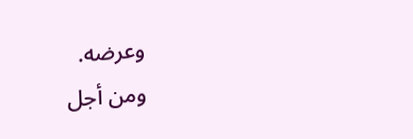وعرضه.
ومن أجل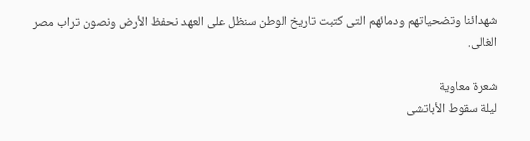شهدائنا وتضحياتهم ودمائهم التى كتبت تاريخ الوطن سنظل على العهد نحفظ الأرض ونصون تراب مصر الغالى.

شعرة معاوية
ليلة سقوط الأباتشى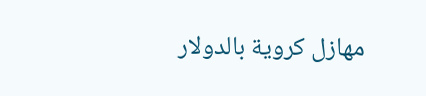مهازل كروية بالدولار